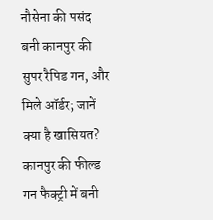नौसेना की पसंद बनी कानपुर की सुपर रैपिड गन, और मिले ऑर्डर; जानें क्या है खासियत?
कानपुर की फील्ड गन फैक्ट्री में बनी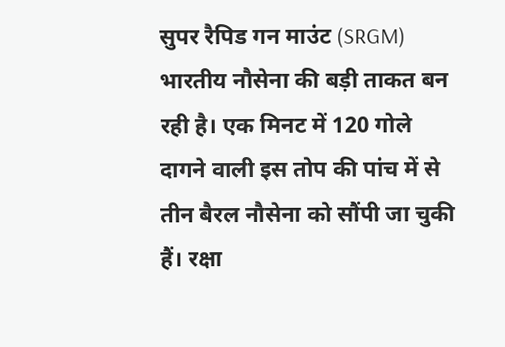सुपर रैपिड गन माउंट (SRGM) भारतीय नौसेना की बड़ी ताकत बन रही है। एक मिनट में 120 गोले दागने वाली इस तोप की पांच में से तीन बैरल नौसेना को सौंपी जा चुकी हैं। रक्षा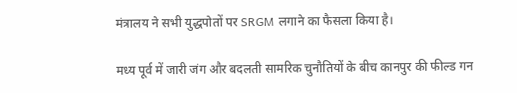मंत्रालय ने सभी युद्धपोतों पर SRGM लगाने का फैसला किया है।

मध्य पूर्व में जारी जंग और बदलती सामरिक चुनौतियों के बीच कानपुर की फील्ड गन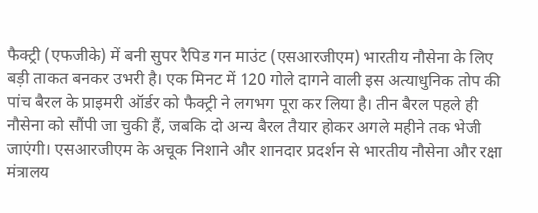फैक्ट्री (एफजीके) में बनी सुपर रैपिड गन माउंट (एसआरजीएम) भारतीय नौसेना के लिए बड़ी ताकत बनकर उभरी है। एक मिनट में 120 गोले दागने वाली इस अत्याधुनिक तोप की पांच बैरल के प्राइमरी ऑर्डर को फैक्ट्री ने लगभग पूरा कर लिया है। तीन बैरल पहले ही नौसेना को सौंपी जा चुकी हैं, जबकि दो अन्य बैरल तैयार होकर अगले महीने तक भेजी जाएंगी। एसआरजीएम के अचूक निशाने और शानदार प्रदर्शन से भारतीय नौसेना और रक्षा मंत्रालय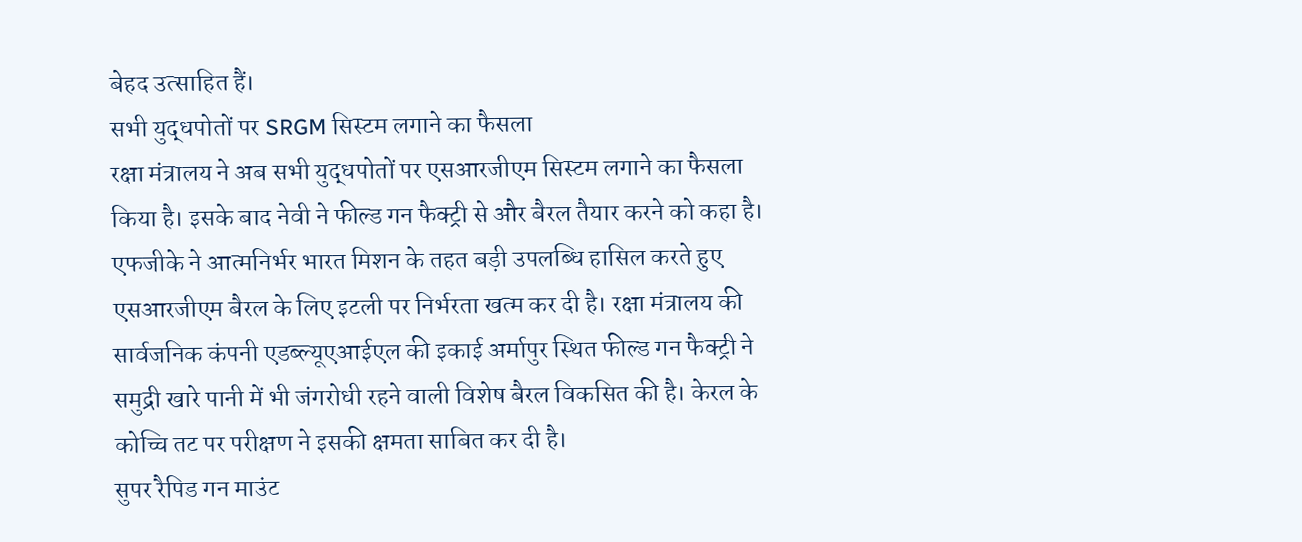बेहद उत्साहित हैं।
सभी युद्धपोतों पर SRGM सिस्टम लगाने का फैसला
रक्षा मंत्रालय ने अब सभी युद्धपोतों पर एसआरजीएम सिस्टम लगाने का फैसला किया है। इसके बाद नेवी ने फील्ड गन फैक्ट्री से और बैरल तैयार करने को कहा है। एफजीके ने आत्मनिर्भर भारत मिशन के तहत बड़ी उपलब्धि हासिल करते हुए एसआरजीएम बैरल के लिए इटली पर निर्भरता खत्म कर दी है। रक्षा मंत्रालय की सार्वजनिक कंपनी एडब्ल्यूएआईएल की इकाई अर्मापुर स्थित फील्ड गन फैक्ट्री ने समुद्री खारे पानी में भी जंगरोधी रहने वाली विशेष बैरल विकसित की है। केरल के कोच्चि तट पर परीक्षण ने इसकी क्षमता साबित कर दी है।
सुपर रैपिड गन माउंट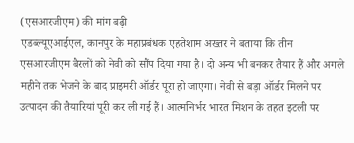(एसआरजीएम) की मांग बढ़ी
एडब्ल्यूएआईएल, कानपुर के महाप्रबंधक एहतेशाम अख्तर ने बताया कि तीन एसआरजीएम बैरलों को नेवी को सौंप दिया गया है। दो अन्य भी बनकर तैयार हैं और अगले महीने तक भेजने के बाद प्राइमरी ऑर्डर पूरा हो जाएगा। नेवी से बड़ा ऑर्डर मिलने पर उत्पादन की तैयारियां पूरी कर ली गई हैं। आत्मनिर्भर भारत मिशन के तहत इटली पर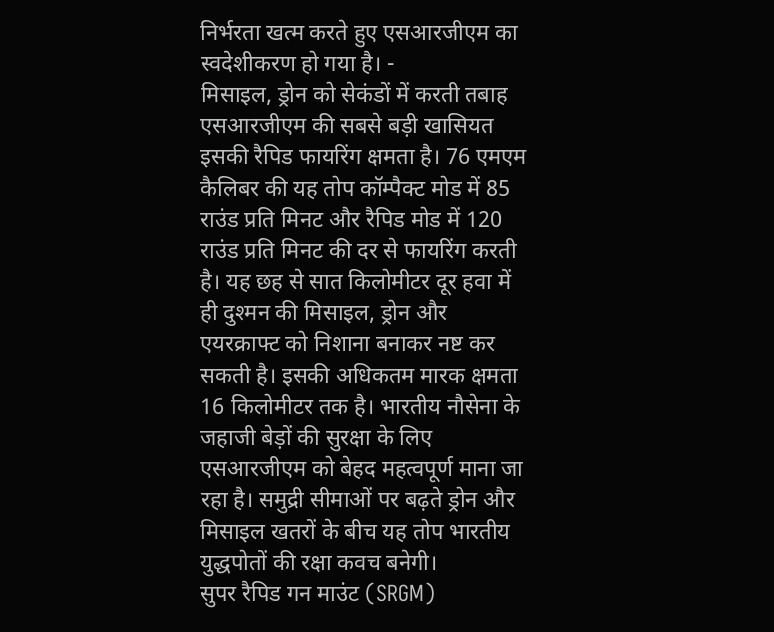निर्भरता खत्म करते हुए एसआरजीएम का स्वदेशीकरण हो गया है। -
मिसाइल, ड्रोन को सेकंडों में करती तबाह
एसआरजीएम की सबसे बड़ी खासियत इसकी रैपिड फायरिंग क्षमता है। 76 एमएम कैलिबर की यह तोप कॉम्पैक्ट मोड में 85 राउंड प्रति मिनट और रैपिड मोड में 120 राउंड प्रति मिनट की दर से फायरिंग करती है। यह छह से सात किलोमीटर दूर हवा में ही दुश्मन की मिसाइल, ड्रोन और एयरक्राफ्ट को निशाना बनाकर नष्ट कर सकती है। इसकी अधिकतम मारक क्षमता 16 किलोमीटर तक है। भारतीय नौसेना के जहाजी बेड़ों की सुरक्षा के लिए एसआरजीएम को बेहद महत्वपूर्ण माना जा रहा है। समुद्री सीमाओं पर बढ़ते ड्रोन और मिसाइल खतरों के बीच यह तोप भारतीय युद्धपोतों की रक्षा कवच बनेगी।
सुपर रैपिड गन माउंट (SRGM)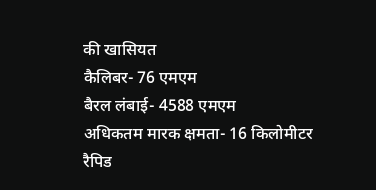की खासियत
कैलिबर- 76 एमएम
बैरल लंबाई- 4588 एमएम
अधिकतम मारक क्षमता- 16 किलोमीटर
रैपिड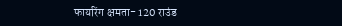फायरिंग क्षमता- 120 राउंड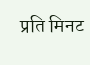प्रति मिनट